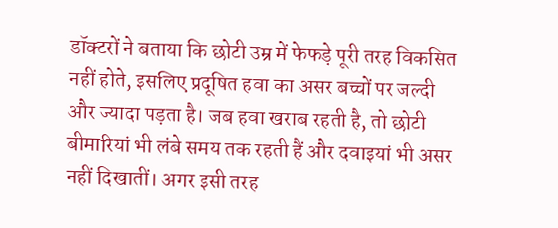डॉक्टरों ने बताया कि छोटी उम्र में फेफड़े पूरी तरह विकसित नहीं होते, इसलिए प्रदूषित हवा का असर बच्चों पर जल्दी और ज्यादा पड़ता है। जब हवा खराब रहती है, तो छोटी बीमारियां भी लंबे समय तक रहती हैं और दवाइयां भी असर नहीं दिखातीं। अगर इसी तरह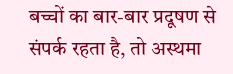बच्चों का बार-बार प्रदूषण से संपर्क रहता है, तो अस्थमा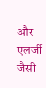और एलर्जी जैसी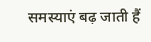समस्याएं बढ़ जाती हैं